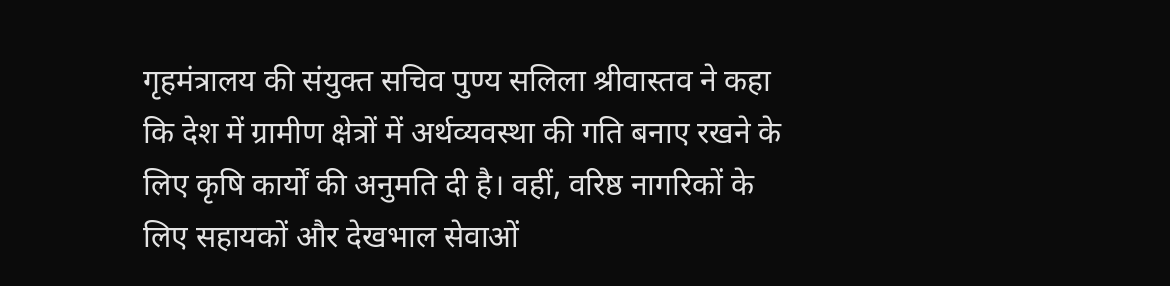गृहमंत्रालय की संयुक्त सचिव पुण्य सलिला श्रीवास्तव ने कहा कि देश में ग्रामीण क्षेत्रों में अर्थव्यवस्था की गति बनाए रखने के लिए कृषि कार्यों की अनुमति दी है। वहीं, वरिष्ठ नागरिकों के लिए सहायकों और देखभाल सेवाओं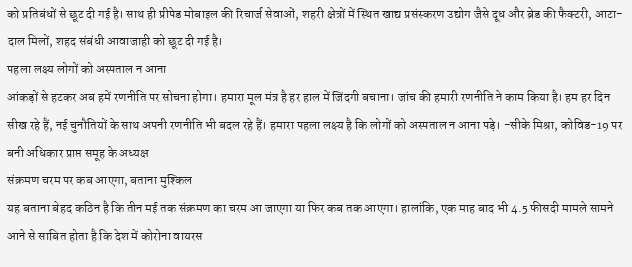को प्रतिबंधों से छूट दी गई है। साथ ही प्रीपेड मोबाइल की रिचार्ज सेवाओं, शहरी क्षेत्रों में स्थित खाद्य प्रसंस्करण उद्योग जैसे दूध और ब्रेड की फैक्टरी, आटा-दाल मिलों, शहद संबंधी आवाजाही को छूट दी गई है।
पहला लक्ष्य लोगों को अस्पताल न आना
आंकड़ों से हटकर अब हमें रणनीति पर सोचना होगा। हमारा मूल मंत्र है हर हाल में जिंदगी बचाना। जांच की हमारी रणनीति ने काम किया है। हम हर दिन सीख रहे हैं, नई चुनौतियों के साथ अपनी रणनीति भी बदल रहे हैं। हमारा पहला लक्ष्य है कि लोगों को अस्पताल न आना पड़े। -सीके मिश्रा, कोविड-19 पर बनी अधिकार प्राप्त समूह के अध्यक्ष
संक्रमण चरम पर कब आएगा, बताना मुश्किल
यह बताना बेहद कठिन है कि तीन मई तक संक्रमण का चरम आ जाएगा या फिर कब तक आएगा। हालांकि, एक माह बाद भी 4.5 फीसदी मामले सामने आने से साबित होता है कि देश में कोरोना वायरस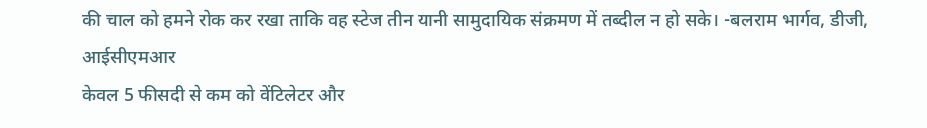की चाल को हमने रोक कर रखा ताकि वह स्टेज तीन यानी सामुदायिक संक्रमण में तब्दील न हो सके। -बलराम भार्गव, डीजी, आईसीएमआर
केवल 5 फीसदी से कम को वेंटिलेटर और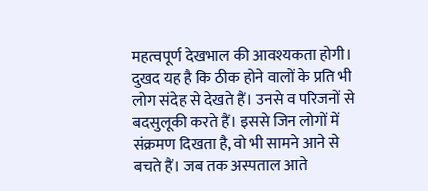महत्वपूर्ण देखभाल की आवश्यकता होगी। दुखद यह है कि ठीक होने वालों के प्रति भी लोग संदेह से देखते हैं। उनसे व परिजनों से बदसुलूकी करते हैं। इससे जिन लोगों में संक्रमण दिखता है, वो भी सामने आने से बचते हैं। जब तक अस्पताल आते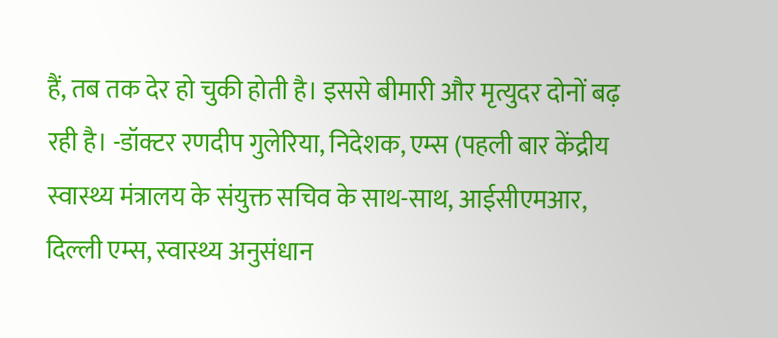हैं, तब तक देर हो चुकी होती है। इससे बीमारी और मृत्युदर दोनों बढ़ रही है। -डॉक्टर रणदीप गुलेरिया, निदेशक, एम्स (पहली बार केंद्रीय स्वास्थ्य मंत्रालय के संयुक्त सचिव के साथ-साथ, आईसीएमआर, दिल्ली एम्स, स्वास्थ्य अनुसंधान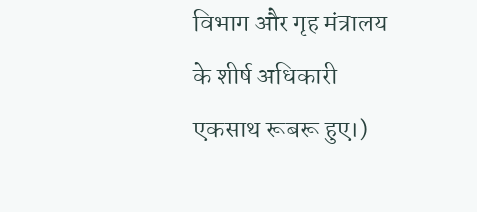विभाग और गृह मंत्रालय के शीर्ष अधिकारी एकसाथ रूबरू हुए।)